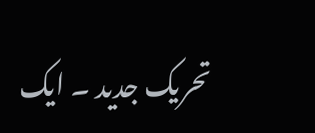تحریک جدید ۔ ایک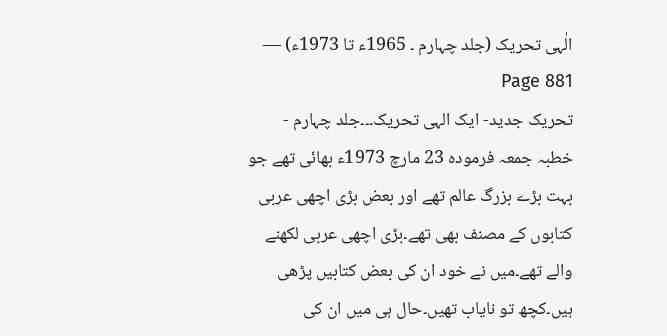الٰہی تحریک (جلد چہارم ۔ 1965ء تا 1973ء) — Page 881
تحریک جدید- ایک الہی تحریک۔۔۔جلد چہارم - خطبہ جمعہ فرمودہ 23 مارچ 1973ء بھائی تھے جو بہت بڑے بزرگ عالم تھے اور بعض بڑی اچھی عربی کتابوں کے مصنف بھی تھے۔بڑی اچھی عربی لکھنے والے تھے۔میں نے خود ان کی بعض کتابیں پڑھی ہیں۔کچھ تو نایاب تھیں۔حال ہی میں ان کی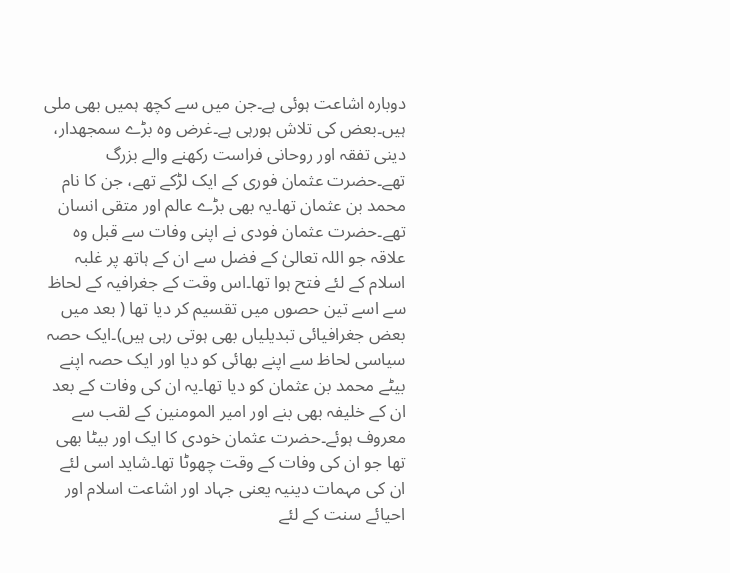دوبارہ اشاعت ہوئی ہے۔جن میں سے کچھ ہمیں بھی ملی ہیں۔بعض کی تلاش ہورہی ہے۔غرض وہ بڑے سمجھدار، دینی تفقہ اور روحانی فراست رکھنے والے بزرگ تھے۔حضرت عثمان فوری کے ایک لڑکے تھے، جن کا نام محمد بن عثمان تھا۔یہ بھی بڑے عالم اور متقی انسان تھے۔حضرت عثمان فودی نے اپنی وفات سے قبل وہ علاقہ جو اللہ تعالیٰ کے فضل سے ان کے ہاتھ پر غلبہ اسلام کے لئے فتح ہوا تھا۔اس وقت کے جغرافیہ کے لحاظ سے اسے تین حصوں میں تقسیم کر دیا تھا ( بعد میں بعض جغرافیائی تبدیلیاں بھی ہوتی رہی ہیں)۔ایک حصہ سیاسی لحاظ سے اپنے بھائی کو دیا اور ایک حصہ اپنے بیٹے محمد بن عثمان کو دیا تھا۔یہ ان کی وفات کے بعد ان کے خلیفہ بھی بنے اور امیر المومنین کے لقب سے معروف ہوئے۔حضرت عثمان خودی کا ایک اور بیٹا بھی تھا جو ان کی وفات کے وقت چھوٹا تھا۔شاید اسی لئے ان کی مہمات دینیہ یعنی جہاد اور اشاعت اسلام اور احیائے سنت کے لئے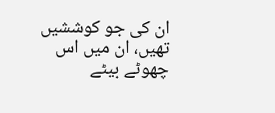ان کی جو کوششیں تھیں، ان میں اس چھوٹے بیٹے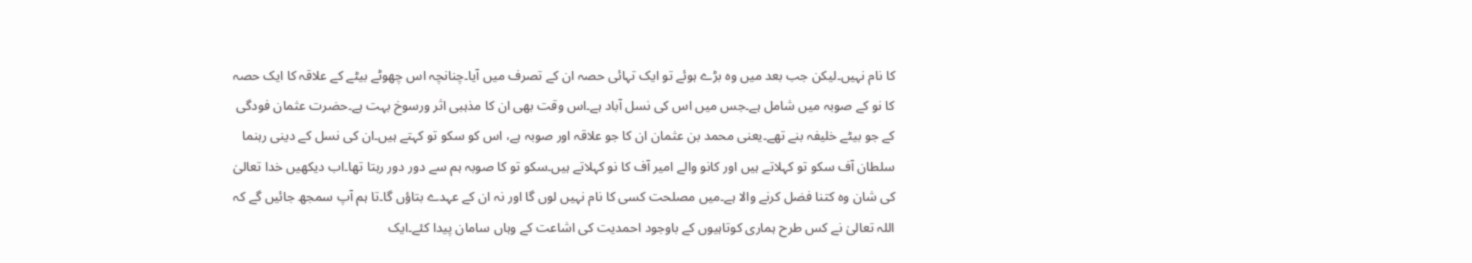کا نام نہیں۔لیکن جب بعد میں وہ بڑے ہوئے تو ایک تہائی حصہ ان کے تصرف میں آیا۔چنانچہ اس چھوٹے بیٹے کے علاقہ کا ایک حصہ کا نو کے صوبہ میں شامل ہے۔جس میں اس کی نسل آباد ہے۔اس وقت بھی ان کا مذہبی اثر ورسوخ بہت ہے۔حضرت عثمان فودگی کے جو بیٹے خلیفہ بنے تھے۔یعنی محمد بن عثمان ان کا جو علاقہ اور صوبہ ہے، اس کو سکو تو کہتے ہیں۔ان کی نسل کے دینی رہنما سلطان آف سکو تو کہلاتے ہیں اور کانو والے امیر آف کا نو کہلاتے ہیں۔سکو تو کا صوبہ ہم سے دور دور رہتا تھا۔اب دیکھیں خدا تعالیٰ کی شان وہ کتنا فضل کرنے والا ہے۔میں مصلحت کسی کا نام نہیں لوں گا اور نہ ان کے عہدے بتاؤں گا۔تا ہم آپ سمجھ جائیں گے کہ اللہ تعالیٰ نے کس طرح ہماری کوتاہیوں کے باوجود احمدیت کی اشاعت کے وہاں سامان پیدا کئے۔ایک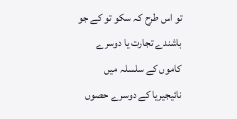تو اس طرح کہ سکو تو کے جو باشندے تجارت یا دوسرے کاموں کے سلسلہ میں نائیجیریا کے دوسرے حصوں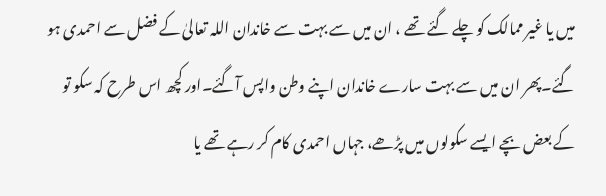میں یا غیر ممالک کو چلے گئے تھے ، ان میں سے بہت سے خاندان اللہ تعالیٰ کے فضل سے احمدی ہو گئے۔پھر ان میں سے بہت سارے خاندان اپنے وطن واپس آگئے۔اور کچھ اس طرح کہ سکو تو کے بعض بچے ایسے سکولوں میں پڑھے، جہاں احمدی کام کر رہے تھے یا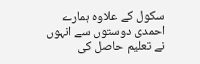سکول کے علاوہ ہمارے احمدی دوستوں سے انہوں نے تعلیم حاصل کی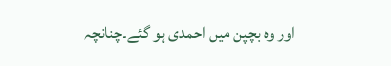اور وہ بچپن میں احمدی ہو گئے۔چنانچہ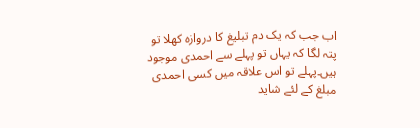اب جب کہ یک دم تبلیغ کا دروازہ کھلا تو پتہ لگا کہ یہاں تو پہلے سے احمدی موجود ہیں۔پہلے تو اس علاقہ میں کسی احمدی مبلغ کے لئے شاید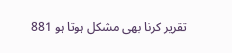تقریر کرنا بھی مشکل ہوتا ہو 881